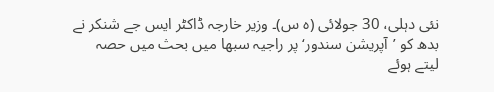نئی دہلی، 30 جولائی (ہ س)۔ وزیر خارجہ ڈاکٹر ایس جے شنکر نے بدھ کو ’آپریشن سندور‘ پر راجیہ سبھا میں بحث میں حصہ لیتے ہوئے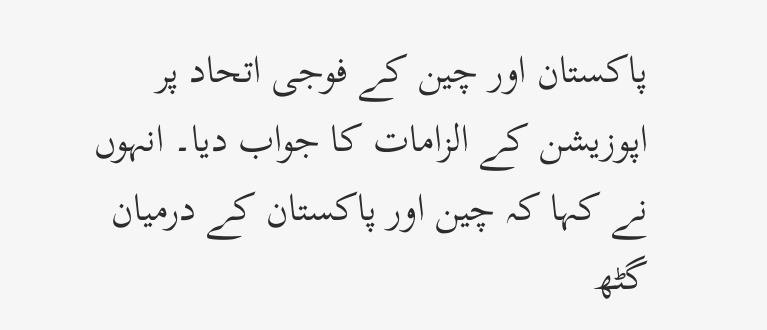پاکستان اور چین کے فوجی اتحاد پر اپوزیشن کے الزامات کا جواب دیا۔ انہوں نے کہا کہ چین اور پاکستان کے درمیان گٹھ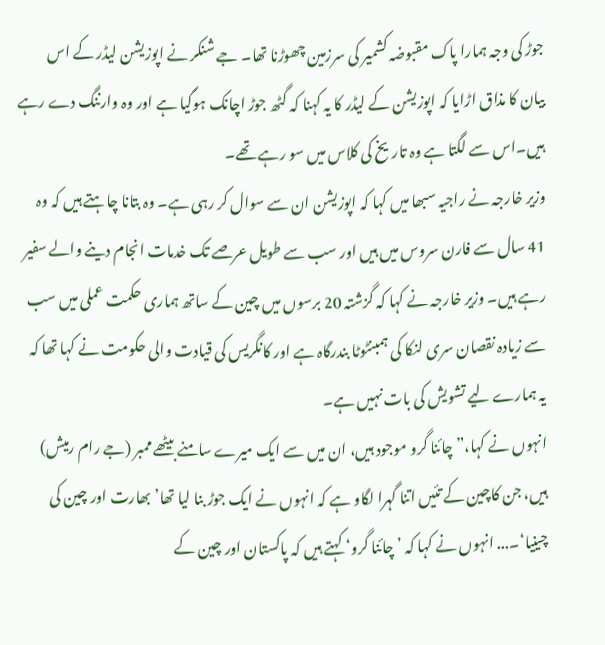جوڑ کی وجہ ہمارا پاک مقبوضہ کشمیر کی سرزمین چھوڑنا تھا۔ جے شنکر نے اپوزیشن لیڈر کے اس بیان کا مذاق اڑایا کہ اپوزیشن کے لیڈر کا یہ کہنا کہ گٹھ جوڑ اچانک ہوگیا ہے اور وہ وارننگ دے رہے ہیں۔اس سے لگتا ہے وہ تاریخ کی کلاس میں سو رہے تھے۔
وزیر خارجہ نے راجیہ سبھا میں کہا کہ اپوزیشن ان سے سوال کر رہی ہے۔ وہ بتانا چاہتے ہیں کہ وہ 41 سال سے فارن سروس میں ہیں اور سب سے طویل عرصے تک خدمات انجام دینے والے سفیر رہے ہیں۔ وزیر خارجہ نے کہا کہ گزشتہ 20 برسوں میں چین کے ساتھ ہماری حکمت عملی میں سب سے زیادہ نقصان سری لنکا کی ہمبنٹوٹا بندرگاہ ہے اور کانگریس کی قیادت والی حکومت نے کہا تھا کہ یہ ہمارے لیے تشویش کی بات نہیں ہے۔
انہوں نے کہا،”چائنا گرو موجود ہیں، ان میں سے ایک میرے سامنے بیٹھے ممبر (جے رام رمیش) ہیں، جن کاچین کے تئیں اتنا گہرا لگاو ہے کہ انہوں نے ایک جوڑ بنا لیا تھا’بھارت اور چین کی چینیا‘۔... انہوں نے کہا کہ ’چائنا گرو‘ کہتے ہیں کہ پاکستان اور چین کے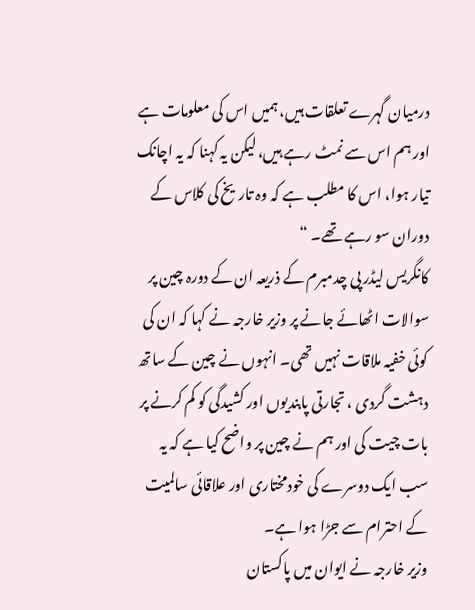درمیان گہرے تعلقات ہیں، ہمیں اس کی معلومات ہے اور ہم اس سے نمٹ رہے ہیں، لیکن یہ کہنا کہ یہ اچانک تیار ہوا، اس کا مطلب ہے کہ وہ تاریخ کی کلاس کے دوران سو رہے تھے۔ “
کانگریس لیڈر پی چدمبرم کے ذریعہ ان کے دورہ چین پر سوالات اٹھائے جانے پر وزیر خارجہ نے کہا کہ ان کی کوئی خفیہ ملاقات نہیں تھی۔ انہوں نے چین کے ساتھ دہشت گردی ، تجارتی پابندیوں اور کشیدگی کو کم کرنے پر بات چیت کی اور ہم نے چین پر واضح کیا ہے کہ یہ سب ایک دوسرے کی خودمختاری اور علاقائی سالمیت کے احترام سے جڑا ہوا ہے۔
وزیر خارجہ نے ایوان میں پاکستان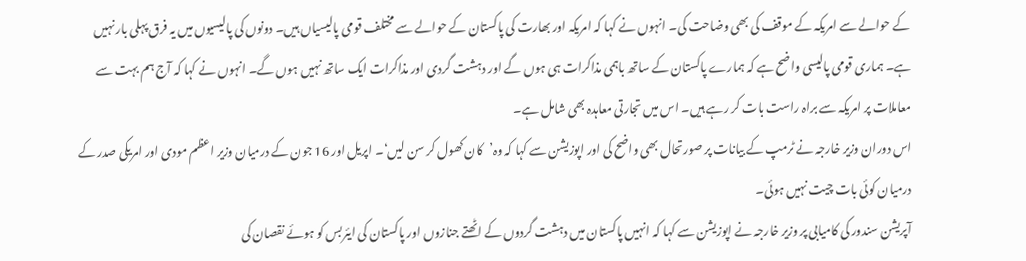کے حوالے سے امریکہ کے موقف کی بھی وضاحت کی۔ انہوں نے کہا کہ امریکہ اور بھارت کی پاکستان کے حوالے سے مختلف قومی پالیسیاں ہیں۔ دونوں کی پالیسیوں میں یہ فرق پہلی بار نہیں ہے۔ ہماری قومی پالیسی واضح ہے کہ ہمارے پاکستان کے ساتھ باہمی مذاکرات ہی ہوں گے اور دہشت گردی اور مذاکرات ایک ساتھ نہیں ہوں گے۔ انہوں نے کہا کہ آج ہم بہت سے معاملات پر امریکہ سے براہ راست بات کر رہے ہیں۔ اس میں تجارتی معاہدہ بھی شامل ہے۔
اس دوران وزیر خارجہ نے ٹرمپ کے بیانات پر صورتحال بھی واضح کی اور اپوزیشن سے کہا کہ وہ’کان کھول کر سن لیں‘۔ اپریل اور 16 جون کے درمیان وزیر اعظم مودی اور امریکی صدر کے درمیان کوئی بات چیت نہیں ہوئی۔
آپریشن سندور کی کامیابی پر وزیر خارجہ نے اپوزیشن سے کہا کہ انہیں پاکستان میں دہشت گردوں کے اٹھتے جنازوں اور پاکستان کی ایئربس کو ہوئے نقصان کی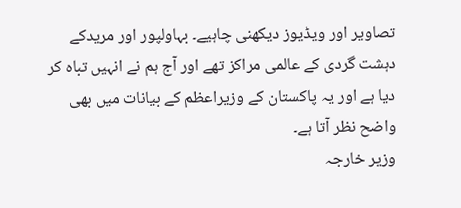تصاویر اور ویڈیوز دیکھنی چاہیے۔ بہاولپور اور مریدکے دہشت گردی کے عالمی مراکز تھے اور آج ہم نے انہیں تباہ کر دیا ہے اور یہ پاکستان کے وزیراعظم کے بیانات میں بھی واضح نظر آتا ہے۔
وزیر خارجہ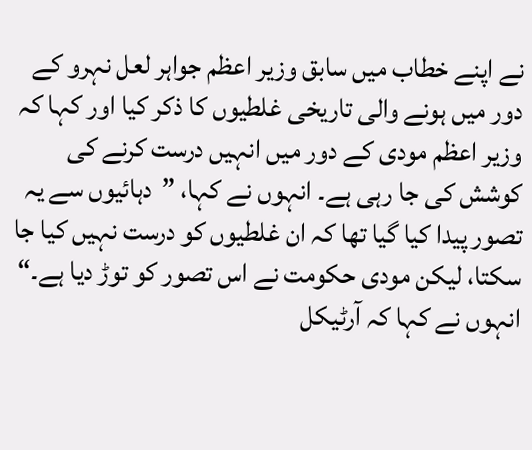نے اپنے خطاب میں سابق وزیر اعظم جواہر لعل نہرو کے دور میں ہونے والی تاریخی غلطیوں کا ذکر کیا اور کہا کہ وزیر اعظم مودی کے دور میں انہیں درست کرنے کی کوشش کی جا رہی ہے۔ انہوں نے کہا، ”دہائیوں سے یہ تصور پیدا کیا گیا تھا کہ ان غلطیوں کو درست نہیں کیا جا سکتا، لیکن مودی حکومت نے اس تصور کو توڑ دیا ہے۔“ انہوں نے کہا کہ آرٹیکل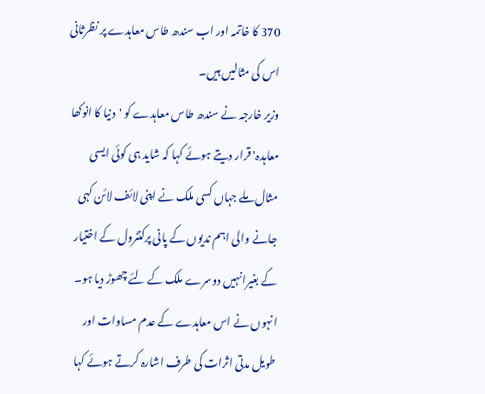370 کا خاتمہ اور اب سندھ طاس معاہدے پر نظرثانی اس کی مثالیں ہیں۔
وزیر خارجہ نے سندھ طاس معاہدے کو 'دنیا کا انوکھا معاہدہ' قرار دیتے ہوئے کہا کہ شاید ہی کوئی ایسی مثال ملے جہاں کسی ملک نے اپنی لائف لائن کہی جانے والی اہم ندیوں کے پانی پرکنٹرول کے اختیار کے بغیرانہیں دوسرے ملک کے لئے چھوڑ دیا ہو۔ انہوں نے اس معاہدے کے عدم مساوات اور طویل مدتی اثرات کی طرف اشارہ کرتے ہوئے کہا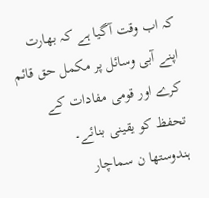کہ اب وقت آگیا ہے کہ بھارت اپنے آبی وسائل پر مکمل حق قائم کرے اور قومی مفادات کے تحفظ کو یقینی بنائے۔
ہندوستھا ن سماچار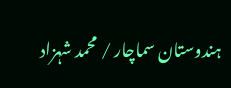ہندوستان سماچار / محمد شہزاد